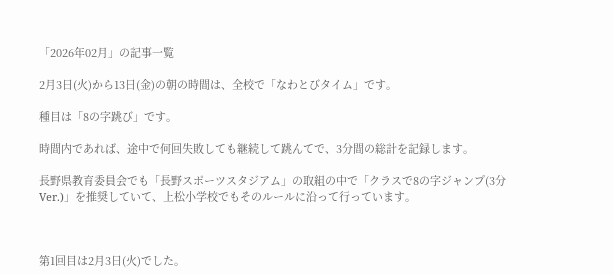「2026年02月」の記事一覧

2月3日(火)から13日(金)の朝の時間は、全校で「なわとびタイム」です。

種目は「8の字跳び」です。

時間内であれば、途中で何回失敗しても継続して跳んてで、3分間の総計を記録します。

長野県教育委員会でも「長野スポーツスタジアム」の取組の中で「クラスで8の字ジャンプ(3分Ver.)」を推奨していて、上松小学校でもそのルールに沿って行っています。



第1回目は2月3日(火)でした。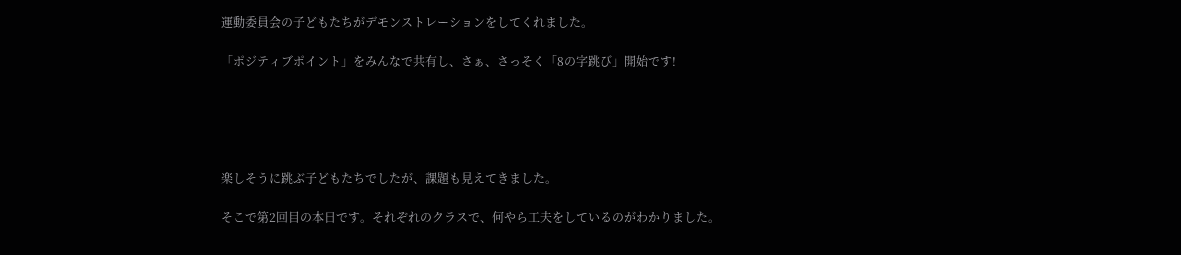運動委員会の子どもたちがデモンストレーションをしてくれました。

「ポジティブポイント」をみんなで共有し、さぁ、さっそく「8の字跳び」開始です!





楽しそうに跳ぶ子どもたちでしたが、課題も見えてきました。

そこで第2回目の本日です。それぞれのクラスで、何やら工夫をしているのがわかりました。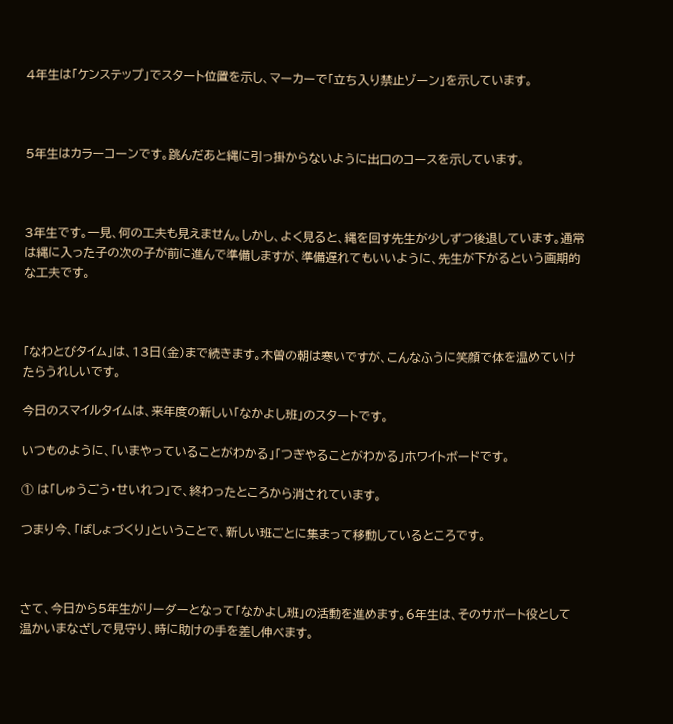4年生は「ケンステップ」でスタート位置を示し、マーカーで「立ち入り禁止ゾーン」を示しています。



5年生はカラーコーンです。跳んだあと縄に引っ掛からないように出口のコースを示しています。



3年生です。一見、何の工夫も見えません。しかし、よく見ると、縄を回す先生が少しずつ後退しています。通常は縄に入った子の次の子が前に進んで準備しますが、準備遅れてもいいように、先生が下がるという画期的な工夫です。



「なわとびタイム」は、13日(金)まで続きます。木曽の朝は寒いですが、こんなふうに笑顔で体を温めていけたらうれしいです。

今日のスマイルタイムは、来年度の新しい「なかよし班」のスタートです。

いつものように、「いまやっていることがわかる」「つぎやることがわかる」ホワイトボードです。

① は「しゅうごう・せいれつ」で、終わったところから消されています。

つまり今、「ばしょづくり」ということで、新しい班ごとに集まって移動しているところです。



さて、今日から5年生がリーダーとなって「なかよし班」の活動を進めます。6年生は、そのサポート役として温かいまなざしで見守り、時に助けの手を差し伸べます。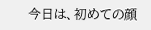今日は、初めての顔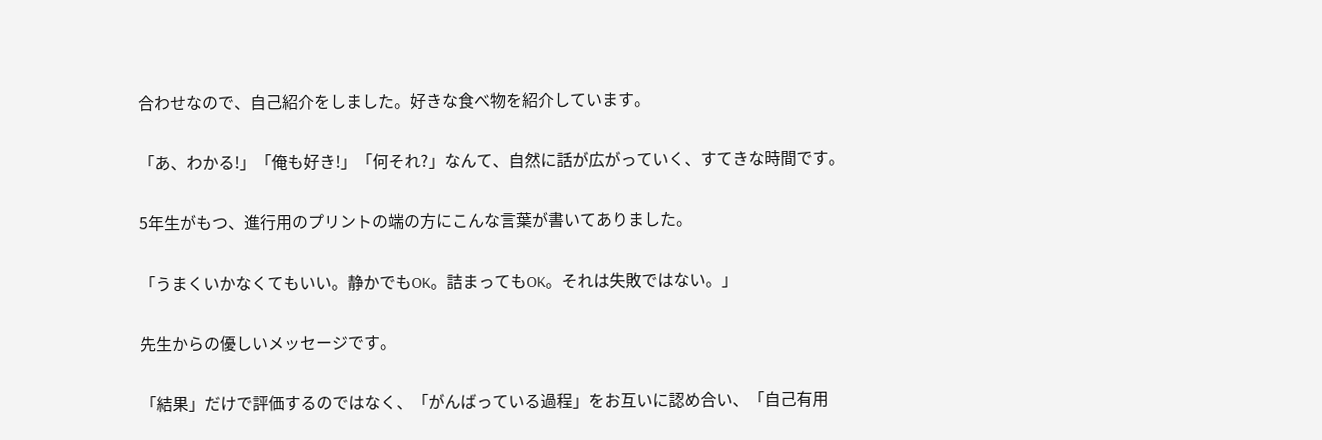合わせなので、自己紹介をしました。好きな食べ物を紹介しています。

「あ、わかる!」「俺も好き!」「何それ?」なんて、自然に話が広がっていく、すてきな時間です。

5年生がもつ、進行用のプリントの端の方にこんな言葉が書いてありました。

「うまくいかなくてもいい。静かでもOK。詰まってもOK。それは失敗ではない。」

先生からの優しいメッセージです。

「結果」だけで評価するのではなく、「がんばっている過程」をお互いに認め合い、「自己有用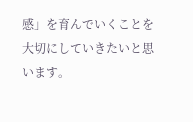感」を育んでいくことを大切にしていきたいと思います。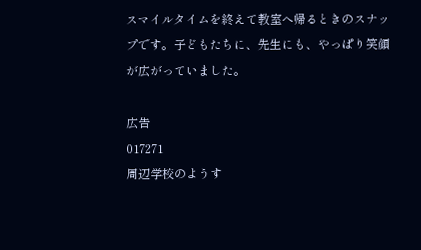スマイルタイムを終えて教室へ帰るときのスナップです。子どもたちに、先生にも、やっぱり笑顔が広がっていました。

広告
017271
周辺学校のようす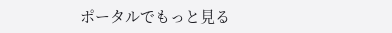ポータルでもっと見る